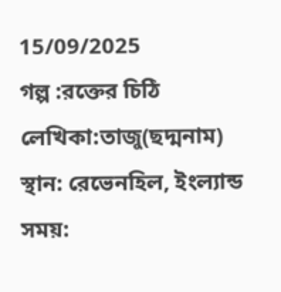15/09/2025
গল্প :রক্তের চিঠি
লেখিকা:তাজু(ছদ্মনাম)
স্থান: রেভেনহিল, ইংল্যান্ড
সময়: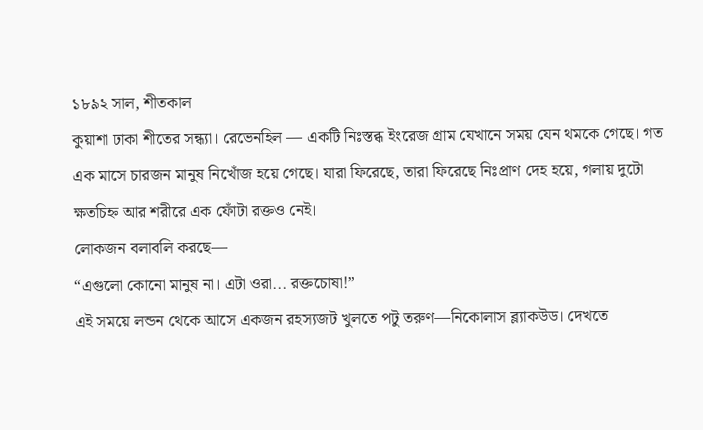১৮৯২ সাল, শীতকাল
কুয়াশা ঢাকা শীতের সন্ধ্যা। রেভেনহিল — একটি নিঃস্তব্ধ ইংরেজ গ্রাম যেখানে সময় যেন থমকে গেছে। গত এক মাসে চারজন মানুষ নিখোঁজ হয়ে গেছে। যারা ফিরেছে, তারা ফিরেছে নিঃপ্রাণ দেহ হয়ে, গলায় দুটো ক্ষতচিহ্ন আর শরীরে এক ফোঁটা রক্তও নেই।
লোকজন বলাবলি করছে—
“এগুলো কোনো মানুষ না। এটা ওরা... রক্তচোষা!”
এই সময়ে লন্ডন থেকে আসে একজন রহস্যজট খুলতে পটু তরুণ—নিকোলাস ব্ল্যাকউড। দেখতে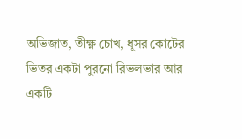অভিজাত, তীক্ষ্ণ চোখ, ধূসর কোটের ভিতর একটা পুরনো রিভলভার আর একটি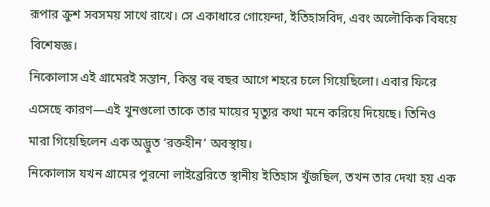রূপার ক্রুশ সবসময় সাথে রাখে। সে একাধারে গোয়েন্দা, ইতিহাসবিদ, এবং অলৌকিক বিষয়ে বিশেষজ্ঞ।
নিকোলাস এই গ্রামেরই সন্তান, কিন্তু বহু বছর আগে শহরে চলে গিয়েছিলো। এবার ফিরে এসেছে কারণ—এই খুনগুলো তাকে তার মায়ের মৃত্যুর কথা মনে করিয়ে দিয়েছে। তিনিও মারা গিয়েছিলেন এক অদ্ভুত ‘রক্তহীন’ অবস্থায়।
নিকোলাস যখন গ্রামের পুরনো লাইব্রেরিতে স্থানীয় ইতিহাস খুঁজছিল, তখন তার দেখা হয় এক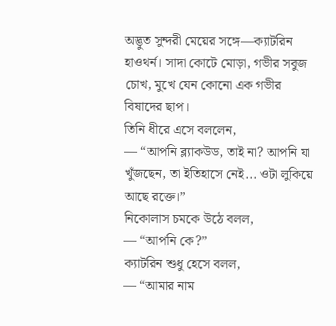অদ্ভুত সুন্দরী মেয়ের সঙ্গে—ক্যাটরিন হাওথর্ন। সাদা কোটে মোড়া, গভীর সবুজ চোখ, মুখে যেন কোনো এক গভীর বিষাদের ছাপ।
তিনি ধীরে এসে বললেন,
— “আপনি ব্ল্যাকউড, তাই না? আপনি যা খুঁজছেন, তা ইতিহাসে নেই... ওটা লুকিয়ে আছে রক্তে।”
নিকোলাস চমকে উঠে বলল,
— “আপনি কে?”
ক্যাটরিন শুধু হেসে বলল,
— “আমার নাম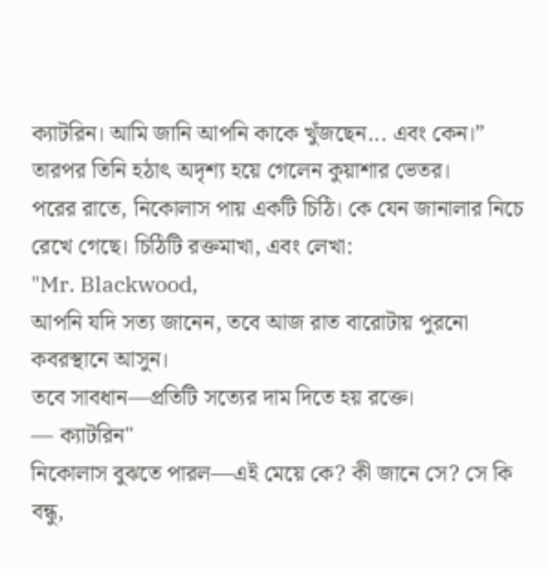ক্যাটরিন। আমি জানি আপনি কাকে খুঁজছেন... এবং কেন।”
তারপর তিনি হঠাৎ অদৃশ্য হয়ে গেলেন কুয়াশার ভেতর।
পরের রাতে, নিকোলাস পায় একটি চিঠি। কে যেন জানালার নিচে রেখে গেছে। চিঠিটি রক্তমাখা, এবং লেখা:
"Mr. Blackwood,
আপনি যদি সত্য জানেন, তবে আজ রাত বারোটায় পুরনো কবরস্থানে আসুন।
তবে সাবধান—প্রতিটি সত্যের দাম দিতে হয় রক্তে।
— ক্যাটরিন"
নিকোলাস বুঝতে পারল—এই মেয়ে কে? কী জানে সে? সে কি বন্ধু,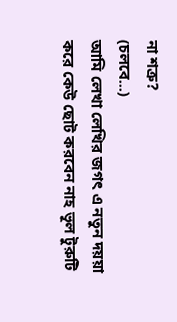না শত্রু?
(চলবে...)
আমি লেখা লেখির জগৎ এ নতুন দয়য়া করে কেউ ছোট করবেন নাহ ভূল টুরুটি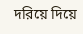দরিয়ে দিয়ে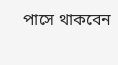পাসে থাকবেন